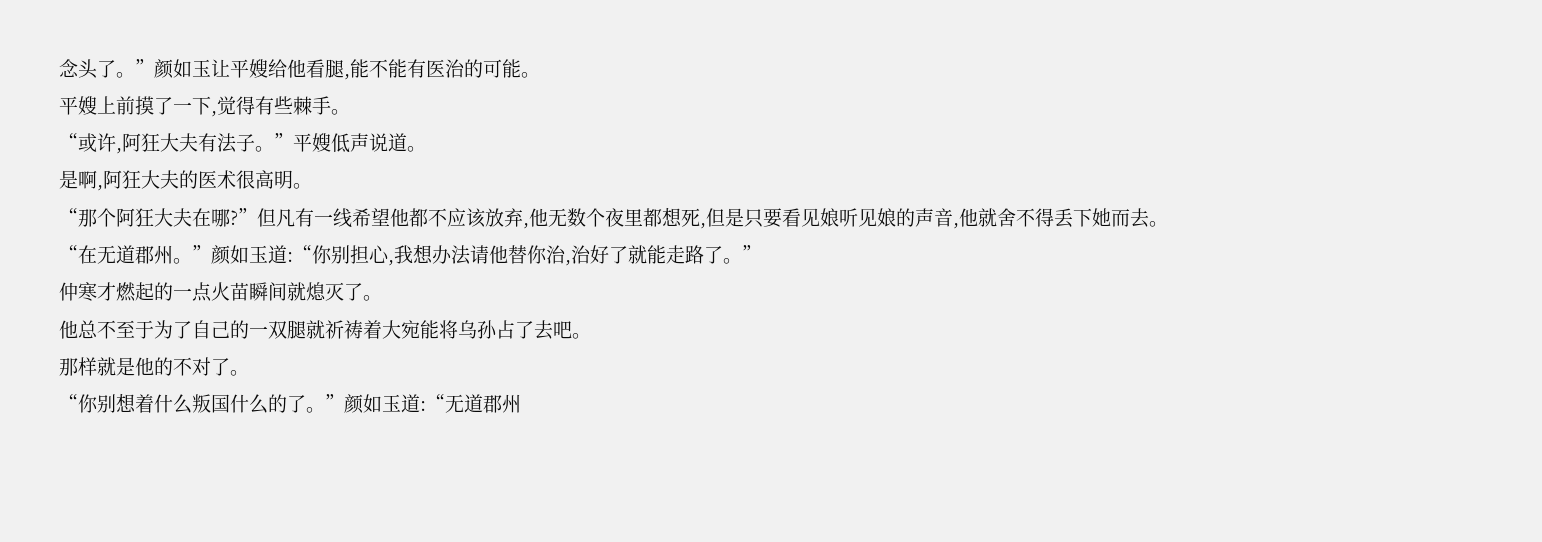念头了。”颜如玉让平嫂给他看腿,能不能有医治的可能。
平嫂上前摸了一下,觉得有些棘手。
“或许,阿狂大夫有法子。”平嫂低声说道。
是啊,阿狂大夫的医术很高明。
“那个阿狂大夫在哪?”但凡有一线希望他都不应该放弃,他无数个夜里都想死,但是只要看见娘听见娘的声音,他就舍不得丢下她而去。
“在无道郡州。”颜如玉道:“你别担心,我想办法请他替你治,治好了就能走路了。”
仲寒才燃起的一点火苗瞬间就熄灭了。
他总不至于为了自己的一双腿就祈祷着大宛能将乌孙占了去吧。
那样就是他的不对了。
“你别想着什么叛国什么的了。”颜如玉道:“无道郡州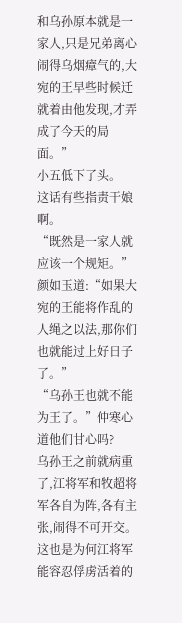和乌孙原本就是一家人,只是兄弟离心闹得乌烟瘴气的,大宛的王早些时候迁就着由他发现,才弄成了今天的局面。”
小五低下了头。
这话有些指责干娘啊。
“既然是一家人就应该一个规矩。”颜如玉道:“如果大宛的王能将作乱的人绳之以法,那你们也就能过上好日子了。”
“乌孙王也就不能为王了。”仲寒心道他们甘心吗?
乌孙王之前就病重了,江将军和牧超将军各自为阵,各有主张,闹得不可开交。
这也是为何江将军能容忍俘虏活着的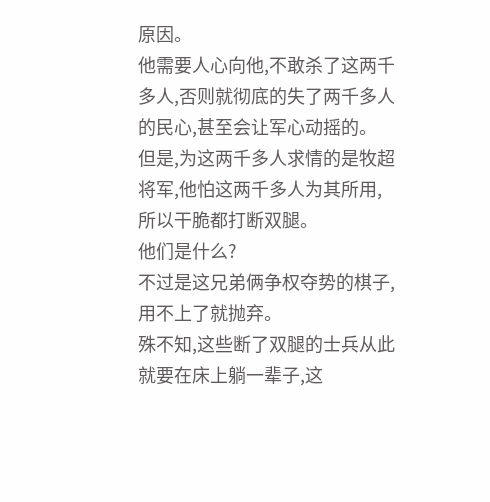原因。
他需要人心向他,不敢杀了这两千多人,否则就彻底的失了两千多人的民心,甚至会让军心动摇的。
但是,为这两千多人求情的是牧超将军,他怕这两千多人为其所用,所以干脆都打断双腿。
他们是什么?
不过是这兄弟俩争权夺势的棋子,用不上了就抛弃。
殊不知,这些断了双腿的士兵从此就要在床上躺一辈子,这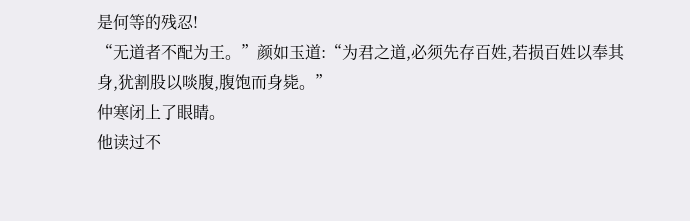是何等的残忍!
“无道者不配为王。”颜如玉道:“为君之道,必须先存百姓,若损百姓以奉其身,犹割股以啖腹,腹饱而身毙。”
仲寒闭上了眼睛。
他读过不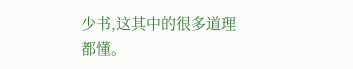少书,这其中的很多道理都懂。